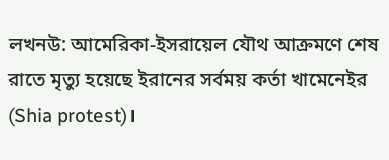লখনউ: আমেরিকা-ইসরায়েল যৌথ আক্রমণে শেষ রাতে মৃত্যু হয়েছে ইরানের সর্বময় কর্তা খামেনেইর (Shia protest)।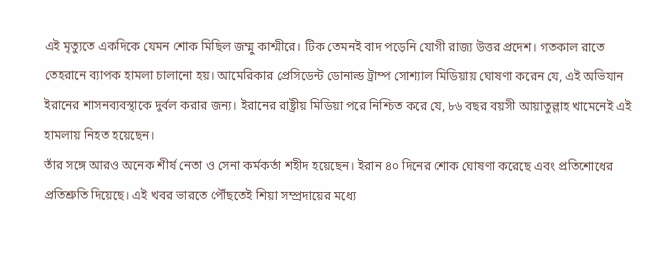এই মৃত্যুতে একদিকে যেমন শোক মিছিল জম্মু কাশ্মীরে। টিক তেমনই বাদ পড়েনি যোগী রাজ্য উত্তর প্রদেশ। গতকাল রাতে তেহরানে ব্যাপক হামলা চালানো হয়। আমেরিকার প্রেসিডেন্ট ডোনাল্ড ট্রাম্প সোশ্যাল মিডিয়ায় ঘোষণা করেন যে, এই অভিযান ইরানের শাসনব্যবস্থাকে দুর্বল করার জন্য। ইরানের রাষ্ট্রীয় মিডিয়া পরে নিশ্চিত করে যে, ৮৬ বছর বয়সী আয়াতুল্লাহ খামেনেই এই হামলায় নিহত হয়েছেন।
তাঁর সঙ্গে আরও অনেক শীর্ষ নেতা ও সেনা কর্মকর্তা শহীদ হয়েছেন। ইরান ৪০ দিনের শোক ঘোষণা করেছে এবং প্রতিশোধের প্রতিশ্রুতি দিয়েছে। এই খবর ভারতে পৌঁছতেই শিয়া সম্প্রদায়ের মধ্যে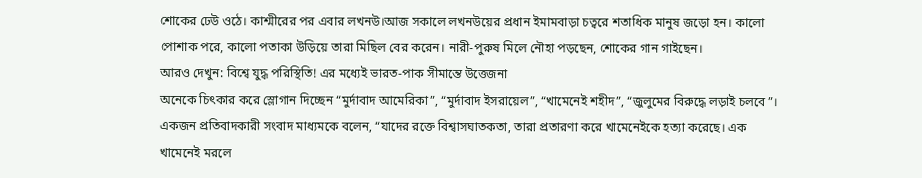শোকের ঢেউ ওঠে। কাশ্মীরের পর এবার লখনউ।আজ সকালে লখনউয়ের প্রধান ইমামবাড়া চত্বরে শতাধিক মানুষ জড়ো হন। কালো পোশাক পরে, কালো পতাকা উড়িয়ে তারা মিছিল বের করেন। নারী-পুরুষ মিলে নৌহা পড়ছেন, শোকের গান গাইছেন।
আরও দেখুন: বিশ্বে যুদ্ধ পরিস্থিতি! এর মধ্যেই ভারত-পাক সীমান্তে উত্তেজনা
অনেকে চিৎকার করে স্লোগান দিচ্ছেন “মুর্দাবাদ আমেরিকা”, “মুর্দাবাদ ইসরায়েল”, “খামেনেই শহীদ”, “জুলুমের বিরুদ্ধে লড়াই চলবে”। একজন প্রতিবাদকারী সংবাদ মাধ্যমকে বলেন, “যাদের রক্তে বিশ্বাসঘাতকতা, তারা প্রতারণা করে খামেনেইকে হত্যা করেছে। এক খামেনেই মরলে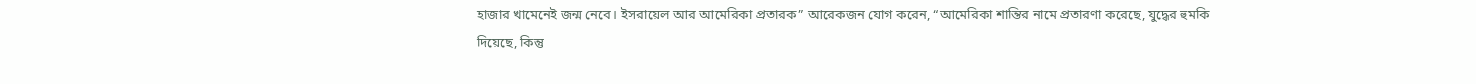হাজার খামেনেই জন্ম নেবে। ইসরায়েল আর আমেরিকা প্রতারক” আরেকজন যোগ করেন, “আমেরিকা শান্তির নামে প্রতারণা করেছে, যুদ্ধের হুমকি দিয়েছে, কিন্তু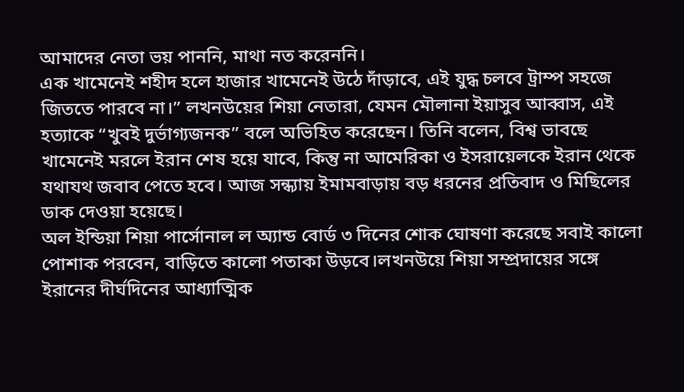আমাদের নেতা ভয় পাননি, মাথা নত করেননি।
এক খামেনেই শহীদ হলে হাজার খামেনেই উঠে দাঁড়াবে, এই যুদ্ধ চলবে ট্রাম্প সহজে জিততে পারবে না।” লখনউয়ের শিয়া নেতারা, যেমন মৌলানা ইয়াসুব আব্বাস, এই হত্যাকে “খুবই দুর্ভাগ্যজনক” বলে অভিহিত করেছেন। তিনি বলেন, বিশ্ব ভাবছে খামেনেই মরলে ইরান শেষ হয়ে যাবে, কিন্তু না আমেরিকা ও ইসরায়েলকে ইরান থেকে যথাযথ জবাব পেতে হবে। আজ সন্ধ্যায় ইমামবাড়ায় বড় ধরনের প্রতিবাদ ও মিছিলের ডাক দেওয়া হয়েছে।
অল ইন্ডিয়া শিয়া পার্সোনাল ল অ্যান্ড বোর্ড ৩ দিনের শোক ঘোষণা করেছে সবাই কালো পোশাক পরবেন, বাড়িতে কালো পতাকা উড়বে।লখনউয়ে শিয়া সম্প্রদায়ের সঙ্গে ইরানের দীর্ঘদিনের আধ্যাত্মিক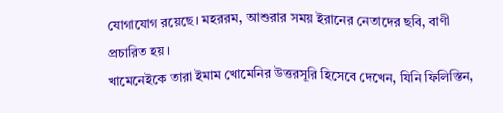যোগাযোগ রয়েছে। মহররম, আশুরার সময় ইরানের নেতাদের ছবি, বাণী প্রচারিত হয়।
খামেনেইকে তারা ইমাম খোমেনির উত্তরসূরি হিসেবে দেখেন, যিনি ফিলিস্তিন,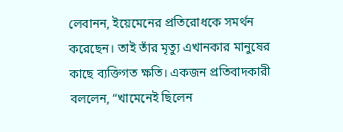লেবানন, ইয়েমেনের প্রতিরোধকে সমর্থন করেছেন। তাই তাঁর মৃত্যু এখানকার মানুষের কাছে ব্যক্তিগত ক্ষতি। একজন প্রতিবাদকারী বললেন, “খামেনেই ছিলেন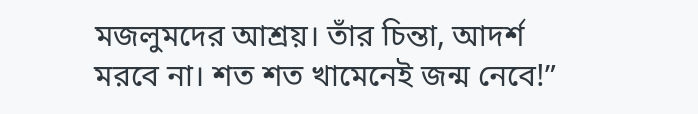মজলুমদের আশ্রয়। তাঁর চিন্তা, আদর্শ মরবে না। শত শত খামেনেই জন্ম নেবে!”